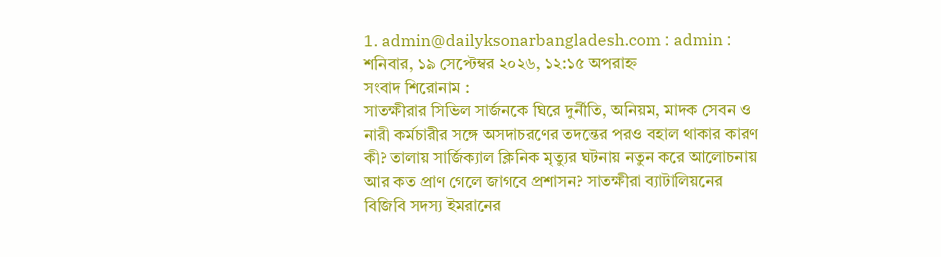1. admin@dailyksonarbangladesh.com : admin :
শনিবার, ১৯ সেপ্টেম্বর ২০২৬, ১২:১৫ অপরাহ্ন
সংবাদ শিরোনাম :
সাতক্ষীরার সিভিল সার্জনকে ঘিরে দুর্নীতি, অনিয়ম, মাদক সেবন ও নারী কর্মচারীর সঙ্গে অসদাচরণের তদন্তের পরও বহাল থাকার কারণ কী? তালায় সার্জিক্যাল ক্লিনিক মৃত্যুর ঘটনায় নতুন করে আলোচনায় আর কত প্রাণ গেলে জাগবে প্রশাসন? সাতক্ষীরা ব্যাটালিয়নের বিজিবি সদস্য ইমরানের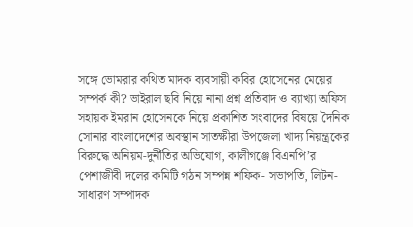সঙ্গে ভোমরার কথিত মাদক ব্যবসায়ী কবির হোসেনের মেয়ের সম্পর্ক কী? ভাইরাল ছবি নিয়ে নানা প্রশ্ন প্রতিবাদ ও ব্যাখ্যা অফিস সহায়ক ইমরান হোসেনকে নিয়ে প্রকাশিত সংবাদের বিষয়ে দৈনিক সোনার বাংলাদেশের অবস্থান সাতক্ষীরা উপজেলা খাদ্য নিয়ন্ত্রকের বিরুদ্ধে অনিয়ম-দুর্নীতির অভিযোগ, কালীগঞ্জে বিএনপি’র পেশাজীবী দলের কমিটি গঠন সম্পন্ন শফিক- সভাপতি, লিটন- সাধারণ সম্পাদক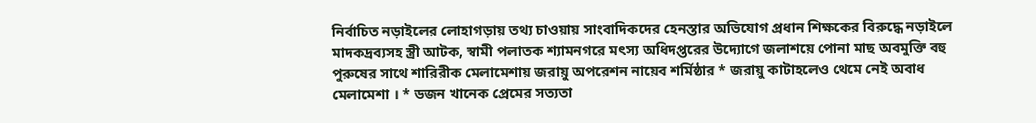নির্বাচিত নড়াইলের লোহাগড়ায় তথ্য চাওয়ায় সাংবাদিকদের হেনস্তার অভিযোগ প্রধান শিক্ষকের বিরুদ্ধে নড়াইলে মাদকদ্রব্যসহ স্ত্রী আটক, স্বামী পলাতক শ্যামনগরে মৎস্য অধিদপ্তরের উদ্যোগে জলাশয়ে পোনা মাছ অবমুক্তি বহু পুরুষের সাথে শারিরীক মেলামেশায় জরায়ু অপরেশন নায়েব শর্মিষ্ঠার * জরায়ু কাটাহলেও থেমে নেই অবাধ মেলামেশা । * ডজন খানেক প্রেমের সত্যতা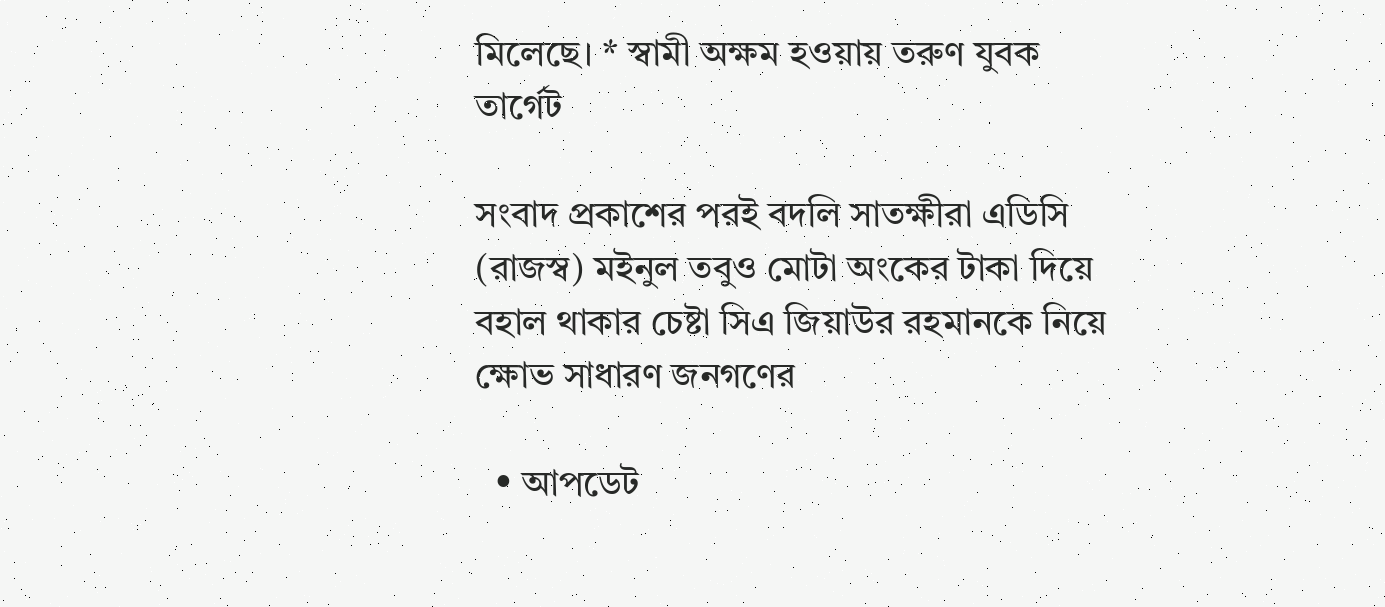মিলেছে। * স্বামী অক্ষম হওয়ায় তরুণ যুবক তার্গেট

সংবাদ প্রকাশের পরই বদলি সাতক্ষীরা এডিসি (রাজস্ব) মইনুল তবুও মোটা অংকের টাকা দিয়ে বহাল থাকার চেষ্টা সিএ জিয়াউর রহমানকে নিয়ে ক্ষোভ সাধারণ জনগণের

  • আপডেট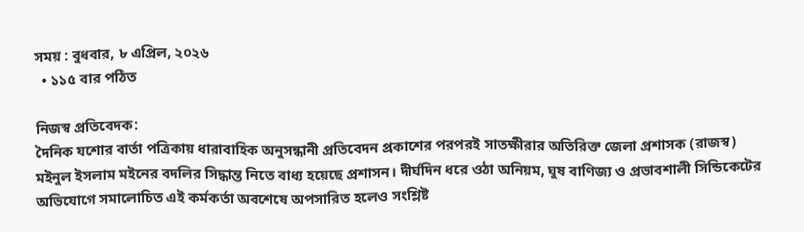সময় : বুধবার, ৮ এপ্রিল, ২০২৬
  • ১১৫ বার পঠিত

নিজস্ব প্রতিবেদক:
দৈনিক যশোর বার্তা পত্রিকায় ধারাবাহিক অনুসন্ধানী প্রতিবেদন প্রকাশের পরপরই সাতক্ষীরার অতিরিক্ত জেলা প্রশাসক (রাজস্ব) মইনুল ইসলাম মইনের বদলির সিদ্ধান্ত নিতে বাধ্য হয়েছে প্রশাসন। দীর্ঘদিন ধরে ওঠা অনিয়ম, ঘুষ বাণিজ্য ও প্রভাবশালী সিন্ডিকেটের অভিযোগে সমালোচিত এই কর্মকর্তা অবশেষে অপসারিত হলেও সংশ্লিষ্ট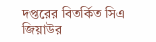দপ্তরের বিতর্কিত সিএ জিয়াউর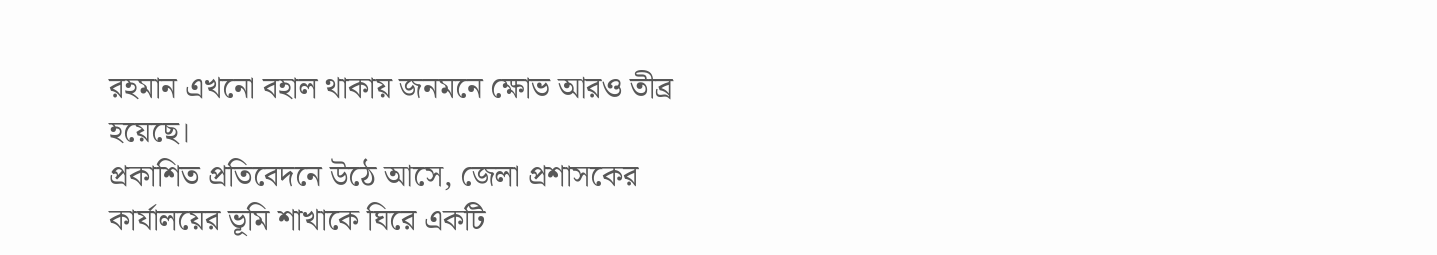রহমান এখনো বহাল থাকায় জনমনে ক্ষোভ আরও তীব্র হয়েছে।
প্রকাশিত প্রতিবেদনে উঠে আসে, জেলা প্রশাসকের কার্যালয়ের ভূমি শাখাকে ঘিরে একটি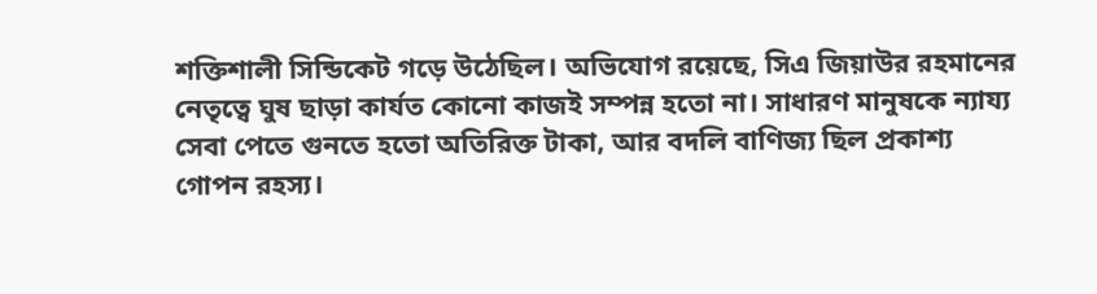শক্তিশালী সিন্ডিকেট গড়ে উঠেছিল। অভিযোগ রয়েছে, সিএ জিয়াউর রহমানের নেতৃত্বে ঘুষ ছাড়া কার্যত কোনো কাজই সম্পন্ন হতো না। সাধারণ মানুষকে ন্যায্য সেবা পেতে গুনতে হতো অতিরিক্ত টাকা, আর বদলি বাণিজ্য ছিল প্রকাশ্য গোপন রহস্য।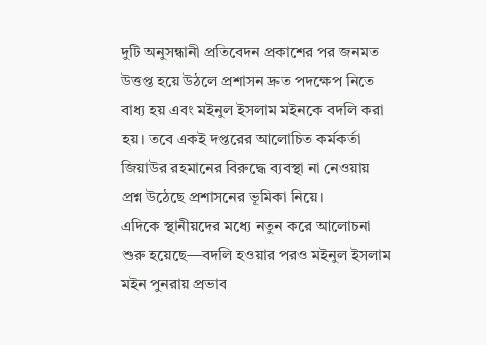দুটি অনুসন্ধানী প্রতিবেদন প্রকাশের পর জনমত উত্তপ্ত হয়ে উঠলে প্রশাসন দ্রুত পদক্ষেপ নিতে বাধ্য হয় এবং মইনুল ইসলাম মইনকে বদলি করা হয়। তবে একই দপ্তরের আলোচিত কর্মকর্তা জিয়াউর রহমানের বিরুদ্ধে ব্যবস্থা না নেওয়ায় প্রশ্ন উঠেছে প্রশাসনের ভূমিকা নিয়ে।
এদিকে স্থানীয়দের মধ্যে নতুন করে আলোচনা শুরু হয়েছে—বদলি হওয়ার পরও মইনুল ইসলাম মইন পুনরায় প্রভাব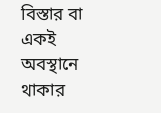বিস্তার বা একই অবস্থানে থাকার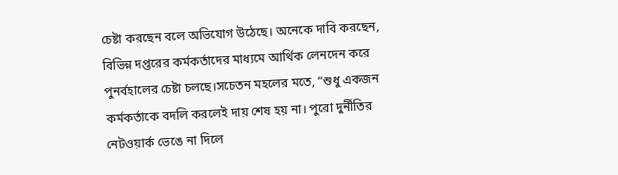চেষ্টা করছেন বলে অভিযোগ উঠেছে। অনেকে দাবি করছেন, বিভিন্ন দপ্তরের কর্মকর্তাদের মাধ্যমে আর্থিক লেনদেন করে পুনর্বহালের চেষ্টা চলছে।সচেতন মহলের মতে, “শুধু একজন কর্মকর্তাকে বদলি করলেই দায় শেষ হয় না। পুরো দুর্নীতির নেটওয়ার্ক ভেঙে না দিলে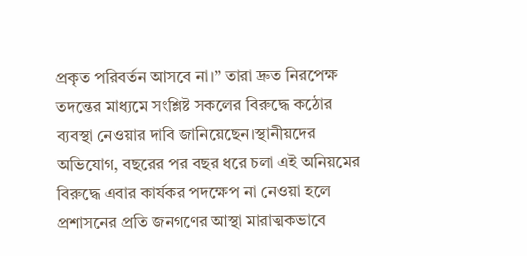প্রকৃত পরিবর্তন আসবে না।” তারা দ্রুত নিরপেক্ষ তদন্তের মাধ্যমে সংশ্লিষ্ট সকলের বিরুদ্ধে কঠোর ব্যবস্থা নেওয়ার দাবি জানিয়েছেন।স্থানীয়দের অভিযোগ, বছরের পর বছর ধরে চলা এই অনিয়মের বিরুদ্ধে এবার কার্যকর পদক্ষেপ না নেওয়া হলে প্রশাসনের প্রতি জনগণের আস্থা মারাত্মকভাবে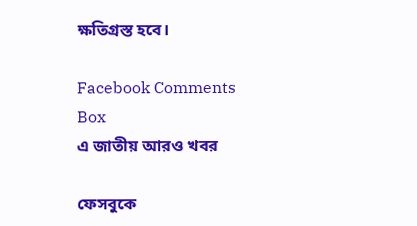ক্ষতিগ্রস্ত হবে।

Facebook Comments Box
এ জাতীয় আরও খবর

ফেসবুকে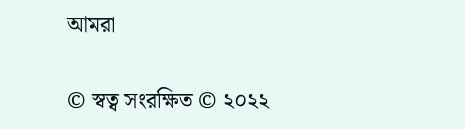আমরা

© স্বত্ব সংরক্ষিত © ২০২২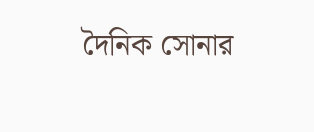দৈনিক সোনার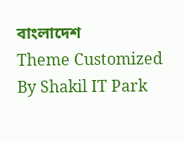বাংলাদেশ
Theme Customized By Shakil IT Park